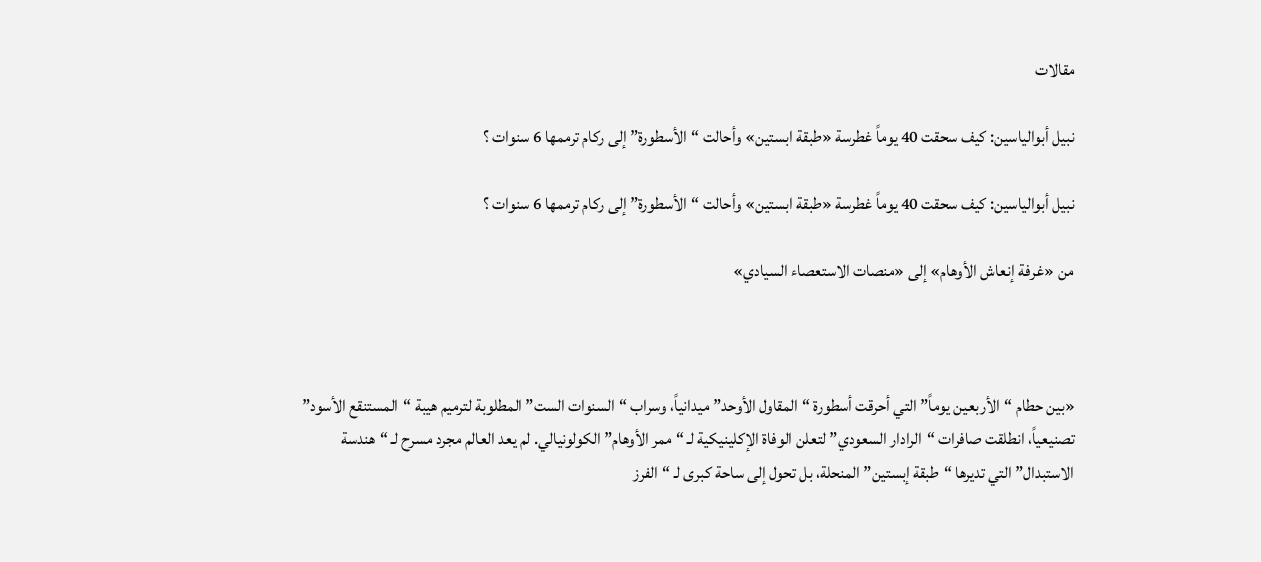مقالات

نبيل أبوالياسين: كيف سحقت 40 يوماً غطرسة «طبقة ابستين» وأحالت “الأسطورة” إلى ركام ترممها 6 سنوات ؟

نبيل أبوالياسين: كيف سحقت 40 يوماً غطرسة «طبقة ابستين» وأحالت “الأسطورة” إلى ركام ترممها 6 سنوات ؟

من «غرفة إنعاش الأوهام» إلى «منصات الاستعصاء السيادي»



«بين حطام “الأربعين يوماً” التي أحرقت أسطورة “المقاول الأوحد” ميدانياً، وسراب “السنوات الست” المطلوبة لترميم هيبة “المستنقع الأسود” تصنيعياً، انطلقت صافرات “الرادار السعودي” لتعلن الوفاة الإكلينيكية لـ “ممر الأوهام” الكولونيالي. لم يعد العالم مجرد مسرح لـ “هندسة الاستبدال” التي تديرها “طبقة إبستين” المنحلة، بل تحول إلى ساحة كبرى لـ “الفرز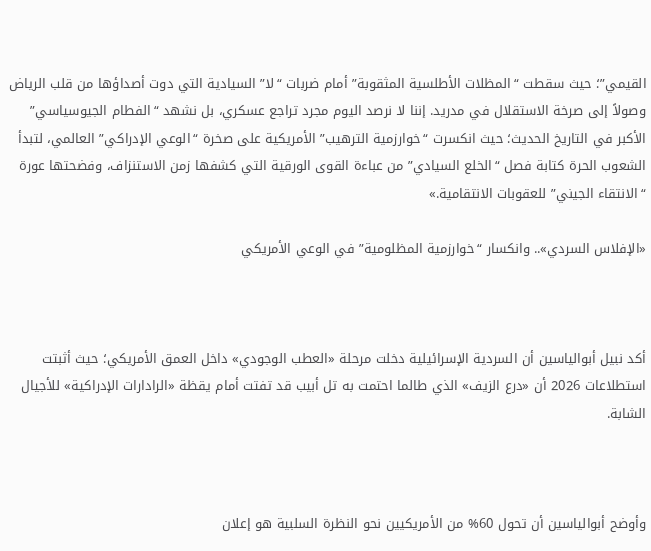القيمي”؛ حيث سقطت “المظلات الأطلسية المثقوبة” أمام ضربات “لا” السيادية التي دوت أصداؤها من قلب الرياض وصولاً إلى صرخة الاستقلال في مدريد. إننا لا نرصد اليوم مجرد تراجع عسكري، بل نشهد “الفطام الجيوسياسي” الأكبر في التاريخ الحديث؛ حيث انكسرت “خوارزمية الترهيب” الأمريكية على صخرة “الوعي الإدراكي” العالمي، لتبدأ الشعوب الحرة كتابة فصل “الخلع السيادي” من عباءة القوى الورقية التي كشفها زمن الاستنزاف، وفضحتها عورة “الانتقاء الجيني” للعقوبات الانتقامية.»

«الإفلاس السردي».. وانكسار “خوارزمية المظلومية” في الوعي الأمريكي



أكد نبيل أبوالياسين أن السردية الإسرائيلية دخلت مرحلة «العطب الوجودي» داخل العمق الأمريكي؛ حيث أثبتت استطلاعات 2026 أن «درع الزيف» الذي طالما احتمت به تل أبيب قد تفتت أمام يقظة «الرادارات الإدراكية» للأجيال الشابة.



وأوضح أبوالياسين أن تحول 60% من الأمريكيين نحو النظرة السلبية هو إعلان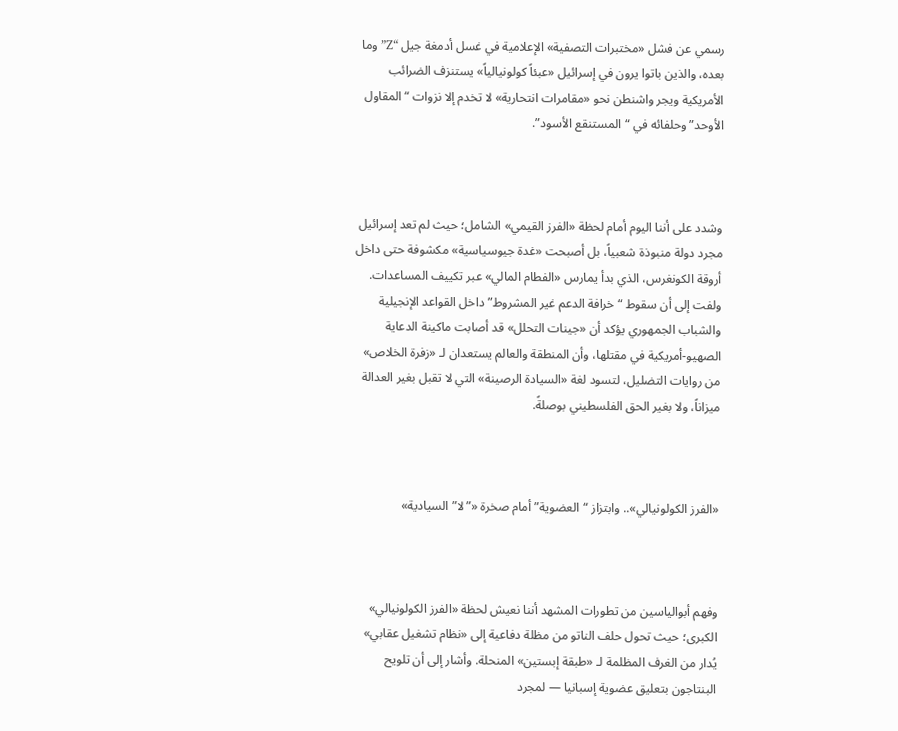رسمي عن فشل «مختبرات التصفية» الإعلامية في غسل أدمغة جيل “Z” وما بعده، والذين باتوا يرون في إسرائيل «عبئاً كولونيالياً» يستنزف الضرائب الأمريكية ويجر واشنطن نحو «مقامرات انتحارية» لا تخدم إلا نزوات “المقاول الأوحد” وحلفائه في “المستنقع الأسود”.



وشدد على أننا اليوم أمام لحظة «الفرز القيمي» الشامل؛ حيث لم تعد إسرائيل مجرد دولة منبوذة شعبياً، بل أصبحت «غدة جيوسياسية» مكشوفة حتى داخل أروقة الكونغرس، الذي بدأ يمارس «الفطام المالي» عبر تكييف المساعدات. ولفت إلى أن سقوط “خرافة الدعم غير المشروط” داخل القواعد الإنجيلية والشباب الجمهوري يؤكد أن «جينات التحلل» قد أصابت ماكينة الدعاية الصهيو-أمريكية في مقتلها، وأن المنطقة والعالم يستعدان لـ «زفرة الخلاص» من روايات التضليل، لتسود لغة «السيادة الرصينة» التي لا تقبل بغير العدالة ميزاناً، ولا بغير الحق الفلسطيني بوصلةً.



«الفرز الكولونيالي».. وابتزاز “العضوية” أمام صخرة «”لا” السيادية»



وفهم أبوالياسين من تطورات المشهد أننا نعيش لحظة «الفرز الكولونيالي» الكبرى؛ حيث تحول حلف الناتو من مظلة دفاعية إلى «نظام تشغيل عقابي» يُدار من الغرف المظلمة لـ «طبقة إبستين» المنحلة. وأشار إلى أن تلويح البنتاجون بتعليق عضوية إسبانيا — لمجرد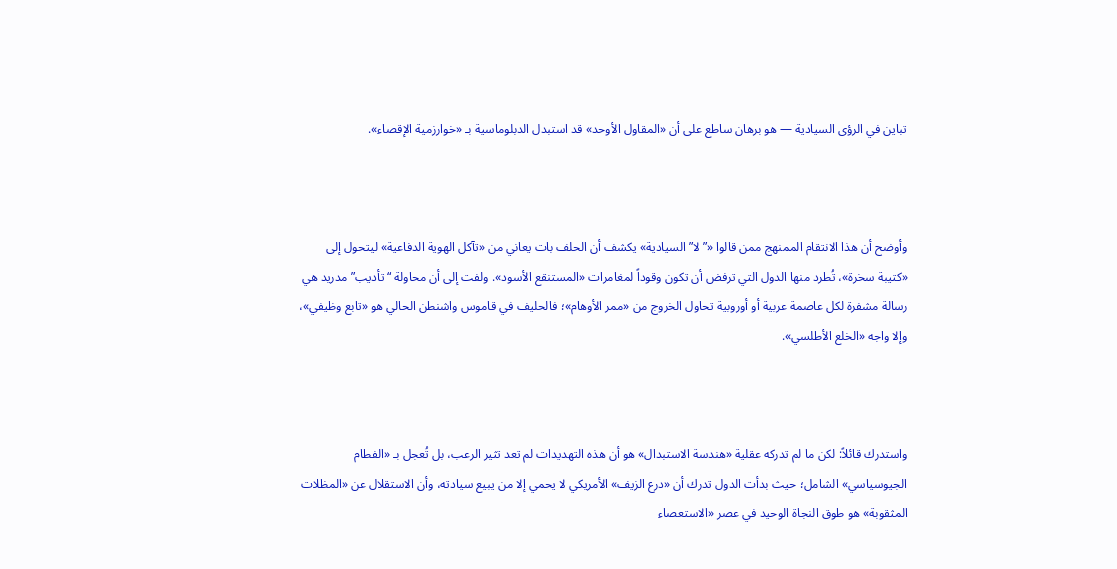تباين في الرؤى السيادية — هو برهان ساطع على أن «المقاول الأوحد» قد استبدل الدبلوماسية بـ «خوارزمية الإقصاء».



وأوضح أن هذا الانتقام الممنهج ممن قالوا «”لا” السيادية» يكشف أن الحلف بات يعاني من «تآكل الهوية الدفاعية» ليتحول إلى «كتيبة سخرة»، تُطرد منها الدول التي ترفض أن تكون وقوداً لمغامرات «المستنقع الأسود». ولفت إلى أن محاولة “تأديب” مدريد هي رسالة مشفرة لكل عاصمة عربية أو أوروبية تحاول الخروج من «ممر الأوهام»؛ فالحليف في قاموس واشنطن الحالي هو «تابع وظيفي»، وإلا واجه «الخلع الأطلسي».



واستدرك قائلاً: لكن ما لم تدركه عقلية «هندسة الاستبدال» هو أن هذه التهديدات لم تعد تثير الرعب، بل تُعجل بـ «الفطام الجيوسياسي» الشامل؛ حيث بدأت الدول تدرك أن «درع الزيف» الأمريكي لا يحمي إلا من يبيع سيادته، وأن الاستقلال عن «المظلات المثقوبة» هو طوق النجاة الوحيد في عصر «الاستعصاء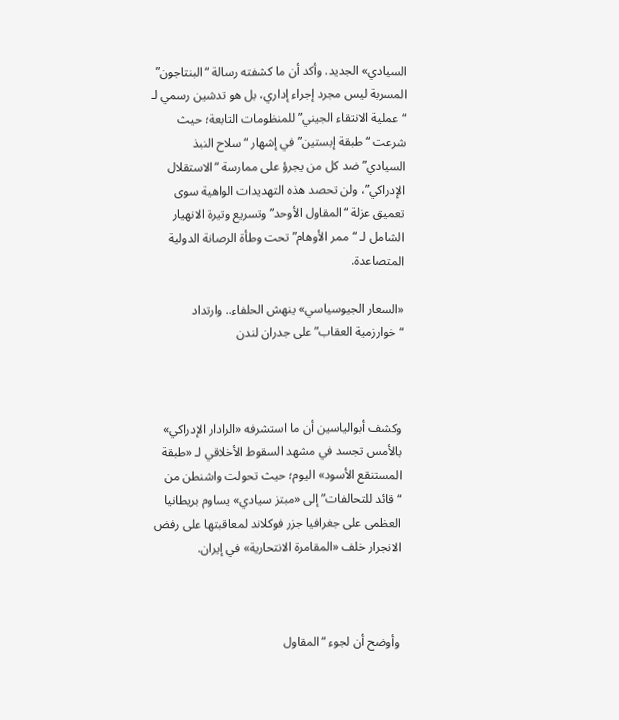السيادي» الجديد. وأكد أن ما كشفته رسالة “البنتاجون” المسربة ليس مجرد إجراء إداري، بل هو تدشين رسمي لـ “عملية الانتقاء الجيني” للمنظومات التابعة؛ حيث شرعت “طبقة إبستين” في إشهار “سلاح النبذ السيادي” ضد كل من يجرؤ على ممارسة “الاستقلال الإدراكي”، ولن تحصد هذه التهديدات الواهية سوى تعميق عزلة “المقاول الأوحد” وتسريع وتيرة الانهيار الشامل لـ “ممر الأوهام” تحت وطأة الرصانة الدولية المتصاعدة.

«السعار الجيوسياسي» ينهش الحلفاء.. وارتداد “خوارزمية العقاب” على جدران لندن



وكشف أبوالياسين أن ما استشرفه «الرادار الإدراكي» بالأمس تجسد في مشهد السقوط الأخلاقي لـ «طبقة المستنقع الأسود» اليوم؛ حيث تحولت واشنطن من “قائد للتحالفات” إلى «مبتز سيادي» يساوم بريطانيا العظمى على جغرافيا جزر فوكلاند لمعاقبتها على رفض الانجرار خلف «المقامرة الانتحارية» في إيران.



وأوضح أن لجوء “المقاول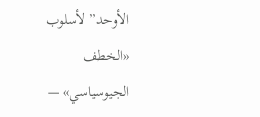الأوحد” لأسلوب «الخطف الجيوسياسي» —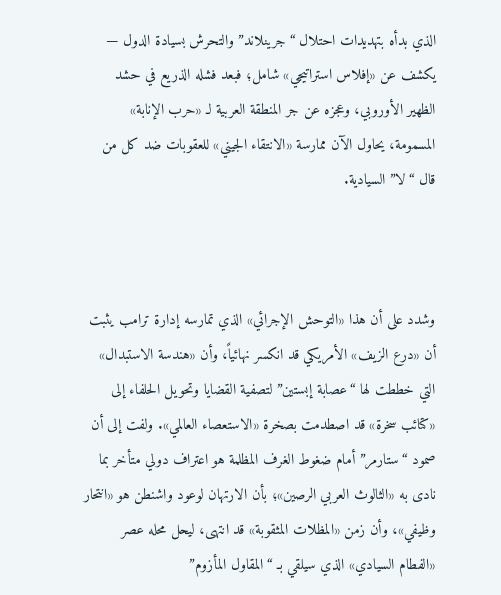الذي بدأه بتهديدات احتلال “جرينلاند” والتحرش بسيادة الدول — يكشف عن «إفلاس استراتيجي» شامل؛ فبعد فشله الذريع في حشد الظهير الأوروبي، وعجزه عن جر المنطقة العربية لـ «حرب الإنابة» المسمومة، يحاول الآن ممارسة «الانتقاء الجيني» للعقوبات ضد كل من قال “لا” السيادية.



وشدد على أن هذا «التوحش الإجرائي» الذي تمارسه إدارة ترامب يثبت أن «درع الزيف» الأمريكي قد انكسر نهائياً، وأن «هندسة الاستبدال» التي خططت لها “عصابة إبستين” لتصفية القضايا وتحويل الحلفاء إلى «كتائب سخرة» قد اصطدمت بصخرة «الاستعصاء العالمي». ولفت إلى أن صمود “ستارمر” أمام ضغوط الغرف المظلمة هو اعتراف دولي متأخر بما نادى به «الثالوث العربي الرصين»؛ بأن الارتهان لوعود واشنطن هو «انتحار وظيفي»، وأن زمن «المظلات المثقوبة» قد انتهى، ليحل محله عصر «الفطام السيادي» الذي سيلقي بـ “المقاول المأزوم”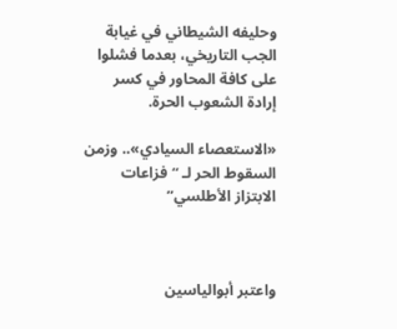وحليفه الشيطاني في غيابة الجب التاريخي، بعدما فشلوا على كافة المحاور في كسر إرادة الشعوب الحرة.

«الاستعصاء السيادي».. وزمن السقوط الحر لـ “فزاعات الابتزاز الأطلسي”



واعتبر أبوالياسين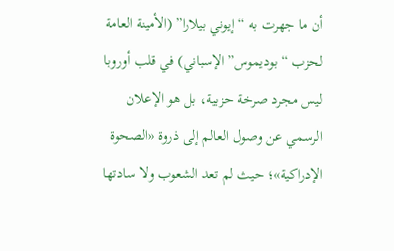أن ما جهرت به “إيوني بيلارا” (الأمينة العامة لحزب “بوديموس” الإسباني) في قلب أوروبا ليس مجرد صرخة حزبية، بل هو الإعلان الرسمي عن وصول العالم إلى ذروة «الصحوة الإدراكية»؛ حيث لم تعد الشعوب ولا سادتها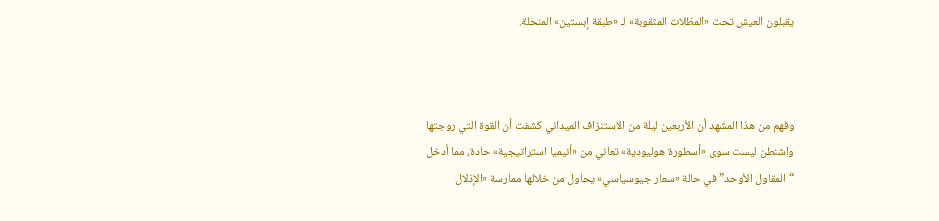يقبلون العيش تحت «المظلات المثقوبة» لـ «طبقة إبستين» المنحلة.



وفهم من هذا المشهد أن الأربعين ليلة من الاستنزاف الميداني كشفت أن القوة التي روجتها واشنطن ليست سوى «أسطورة هوليودية» تعاني من «أنيميا استراتيجية» حادة، مما أدخل “المقاول الأوحد” في حالة «سعار جيوسياسي» يحاول من خلالها ممارسة «الإذلال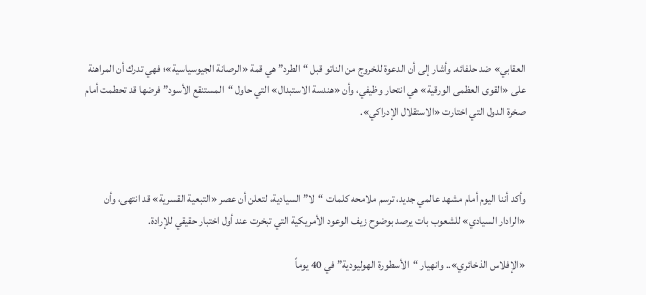العقابي» ضد حلفائه. وأشار إلى أن الدعوة للخروج من الناتو قبل “الطرد” هي قمة «الرصانة الجيوسياسية»؛ فهي تدرك أن المراهنة على «القوى العظمى الورقية» هي انتحار وظيفي، وأن «هندسة الاستبدال» التي حاول “المستنقع الأسود” فرضها قد تحطمت أمام صخرة الدول التي اختارت «الاستقلال الإدراكي».



وأكد أننا اليوم أمام مشهد عالمي جديد، ترسم ملامحه كلمات “لا” السيادية، لتعلن أن عصر «التبعية القسرية» قد انتهى، وأن «الرادار السيادي» للشعوب بات يرصد بوضوح زيف الوعود الأمريكية التي تبخرت عند أول اختبار حقيقي للإرادة.

«الإفلاس الذخائري».. وانهيار “الأسطورة الهوليودية” في 40 يوماً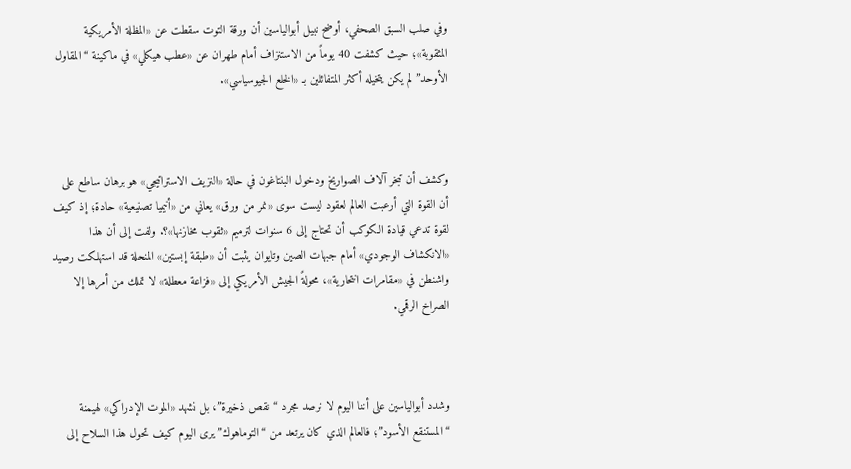وفي صلب السبق الصحفي، أوضح نبيل أبوالياسين أن ورقة التوت سقطت عن «المظلة الأمريكية المثقوبة»؛ حيث كشفت 40 يوماً من الاستنزاف أمام طهران عن «عطب هيكلي» في ماكينة “المقاول الأوحد” لم يكن يتخيله أكثر المتفائلين بـ «الخلع الجيوسياسي».



وكشف أن تبخر آلاف الصواريخ ودخول البنتاغون في حالة «النزيف الاستراتيجي» هو برهان ساطع على أن القوة التي أرعبت العالم لعقود ليست سوى «نمر من ورق» يعاني من «أنيميا تصنيعية» حادة؛ إذ كيف لقوة تدعي قيادة الكوكب أن تحتاج إلى 6 سنوات لترميم «ثقوب مخازنها»؟. ولفت إلى أن هذا «الانكشاف الوجودي» أمام جبهات الصين وتايوان يثبت أن «طبقة إبستين» المنحلة قد استهلكت رصيد واشنطن في «مقامرات انتحارية»، محولةً الجيش الأمريكي إلى «فزاعة معطلة» لا تملك من أمرها إلا الصراخ الرقمي.



وشدد أبوالياسين على أننا اليوم لا نرصد مجرد “نقص ذخيرة”، بل نشهد «الموت الإدراكي» لهيمنة “المستنقع الأسود”؛ فالعالم الذي كان يرتعد من “التوماهوك” يرى اليوم كيف تحول هذا السلاح إلى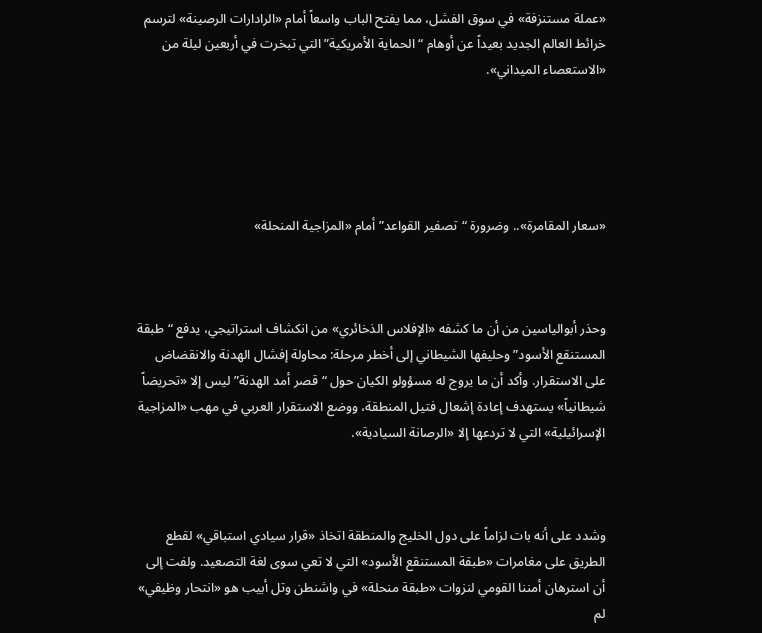«عملة مستنزفة» في سوق الفشل، مما يفتح الباب واسعاً أمام «الرادارات الرصينة» لترسم خرائط العالم الجديد بعيداً عن أوهام “الحماية الأمريكية” التي تبخرت في أربعين ليلة من «الاستعصاء الميداني».





«سعار المقامرة».. وضرورة “تصفير القواعد” أمام «المزاجية المنحلة»



وحذر أبوالياسين من أن ما كشفه «الإفلاس الذخائري» من انكشاف استراتيجي، يدفع “طبقة المستنقع الأسود” وحليفها الشيطاني إلى أخطر مرحلة: محاولة إفشال الهدنة والانقضاض على الاستقرار. وأكد أن ما يروج له مسؤولو الكيان حول “قصر أمد الهدنة” ليس إلا «تحريضاً شيطانياً» يستهدف إعادة إشعال فتيل المنطقة، ووضع الاستقرار العربي في مهب «المزاجية الإسرائيلية» التي لا تردعها إلا «الرصانة السيادية».



وشدد على أنه بات لزاماً على دول الخليج والمنطقة اتخاذ «قرار سيادي استباقي» لقطع الطريق على مغامرات «طبقة المستنقع الأسود» التي لا تعي سوى لغة التصعيد. ولفت إلى أن استرهان أمننا القومي لنزوات «طبقة منحلة» في واشنطن وتل أبيب هو «انتحار وظيفي» لم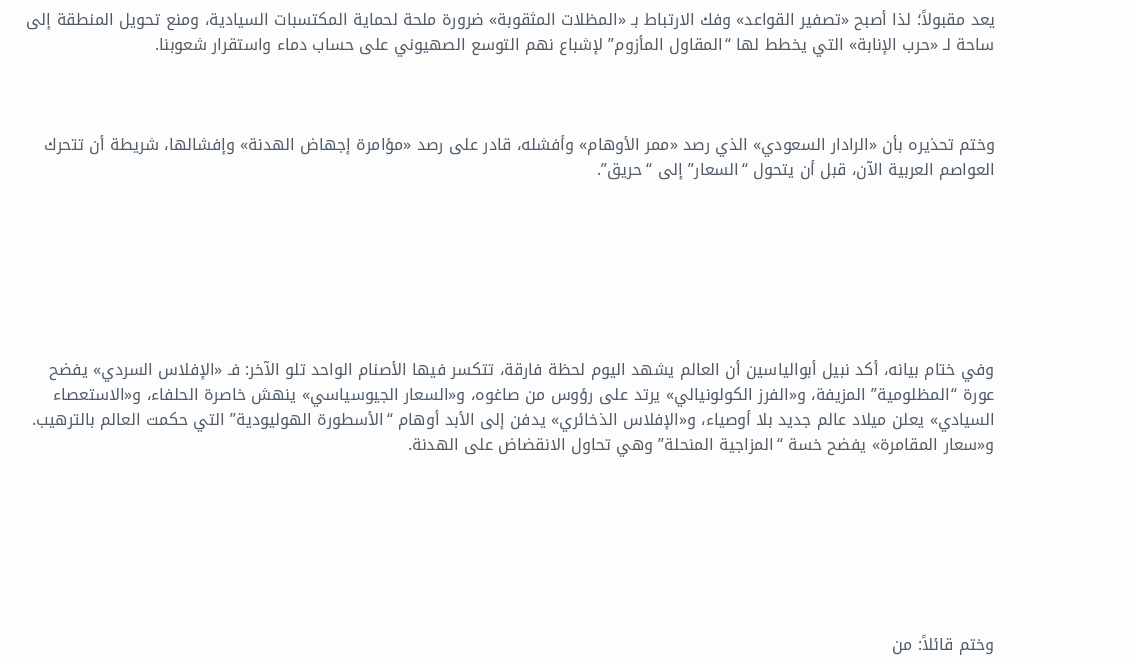يعد مقبولاً؛ لذا أصبح «تصفير القواعد» وفك الارتباط بـ «المظلات المثقوبة» ضرورة ملحة لحماية المكتسبات السيادية، ومنع تحويل المنطقة إلى ساحة لـ «حرب الإنابة» التي يخطط لها “المقاول المأزوم” لإشباع نهم التوسع الصهيوني على حساب دماء واستقرار شعوبنا.



وختم تحذيره بأن «الرادار السعودي» الذي رصد «ممر الأوهام» وأفشله، قادر على رصد «مؤامرة إجهاض الهدنة» وإفشالها، شريطة أن تتحرك العواصم العربية الآن، قبل أن يتحول “السعار” إلى “حريق”.







وفي ختام بيانه، أكد نبيل أبوالياسين أن العالم يشهد اليوم لحظة فارقة، تتكسر فيها الأصنام الواحد تلو الآخر: فـ «الإفلاس السردي» يفضح عورة “المظلومية” المزيفة، و«الفرز الكولونيالي» يرتد على رؤوس من صاغوه، و«السعار الجيوسياسي» ينهش خاصرة الحلفاء، و«الاستعصاء السيادي» يعلن ميلاد عالم جديد بلا أوصياء، و«الإفلاس الذخائري» يدفن إلى الأبد أوهام “الأسطورة الهوليودية” التي حكمت العالم بالترهيب. و«سعار المقامرة» يفضح خسة “المزاجية المنحلة” وهي تحاول الانقضاض على الهدنة.







وختم قائلاً: من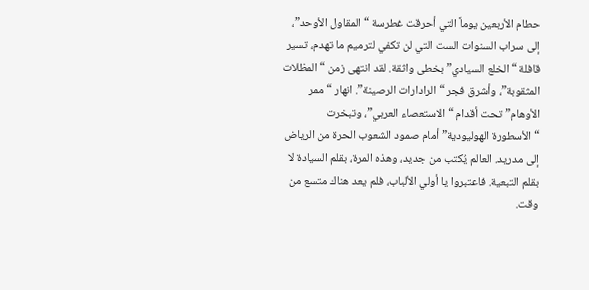حطام الأربعين يوماً التي أحرقت غطرسة “المقاول الأوحد”، إلى سراب السنوات الست التي لن تكفي لترميم ما تهدم، تسير قافلة “الخلع السيادي” بخطى واثقة. لقد انتهى زمن “المظلات المثقوبة”، وأشرق فجر “الرادارات الرصينة”. انهار “ممر الأوهام” تحت أقدام “الاستعصاء العربي”، وتبخرت “الأسطورة الهوليودية” أمام صمود الشعوب الحرة من الرياض إلى مدريد. العالم يُكتب من جديد، وهذه المرة، بقلم السيادة لا بقلم التبعية. فاعتبروا يا أولي الألباب، فلم يعد هناك متسع من وقت.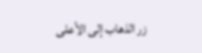زر الذهاب إلى الأعلى